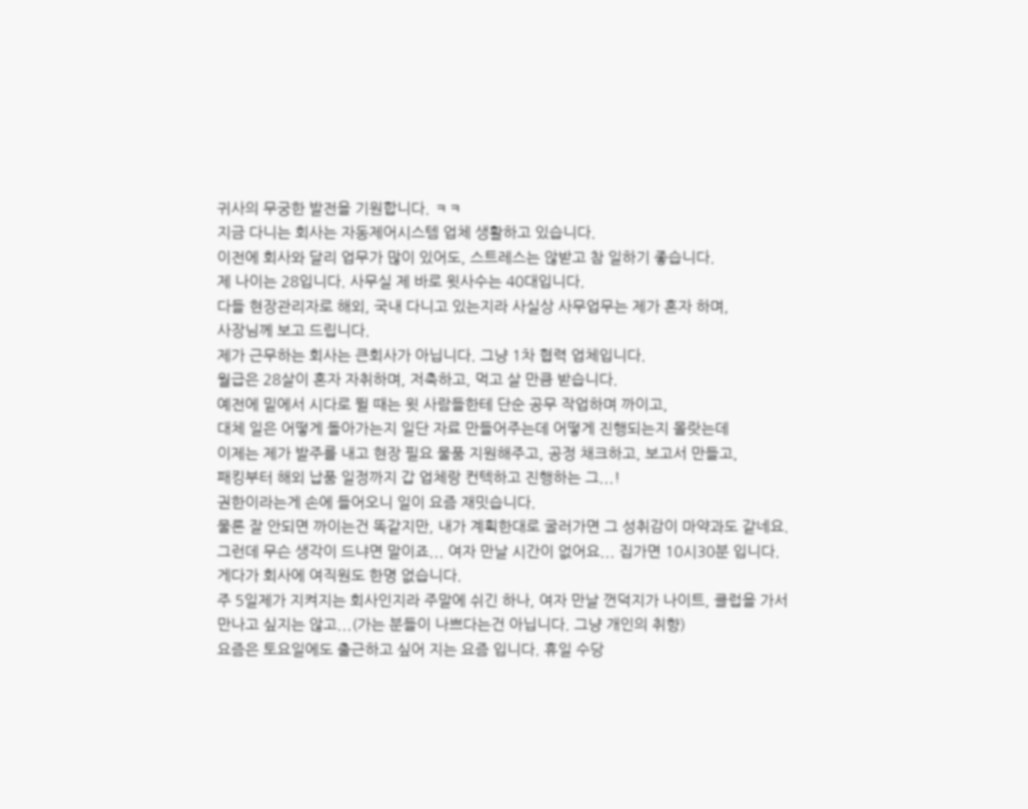귀사의 무궁한 발전을 기원합니다. ㅋㅋ
지금 다니는 회사는 자동제어시스템 업체 생활하고 있습니다.
이전에 회사와 달리 업무가 많이 있어도, 스트레스는 않받고 참 일하기 좋습니다.
제 나이는 28입니다. 사무실 제 바로 윗사수는 40대입니다.
다들 현장관리자로 해외, 국내 다니고 있는지라 사실상 사무업무는 제가 혼자 하며,
사장님께 보고 드립니다.
제가 근무하는 회사는 큰회사가 아닙니다. 그냥 1차 협력 업체입니다.
월급은 28살이 혼자 자취하며, 저축하고, 먹고 살 만큼 받습니다.
예전에 밑에서 시다로 뛸 때는 윗 사람들한테 단순 공무 작업하며 까이고,
대체 일은 어떻게 돌아가는지 일단 자료 만들어주는데 어떻게 진행되는지 몰랏는데
이제는 제가 발주를 내고 현장 필요 물품 지원해주고, 공정 채크하고, 보고서 만들고,
패킹부터 해외 납품 일정까지 갑 업체랑 컨텍하고 진행하는 그...!
권한이라는게 손에 들어오니 일이 요즘 재밋습니다.
물론 잘 안되면 까이는건 똑같지만, 내가 계획한대로 굴러가면 그 성취감이 마약과도 같네요.
그런데 무슨 생각이 드냐면 말이죠... 여자 만날 시간이 없어요... 집가면 10시30분 입니다.
게다가 회사에 여직원도 한명 없습니다.
주 5일제가 지켜지는 회사인지라 주말에 쉬긴 하나, 여자 만날 껀덕지가 나이트, 클럽을 가서
만나고 싶지는 않고...(가는 분들이 나쁘다는건 아닙니다. 그냥 개인의 취향)
요즘은 토요일에도 출근하고 싶어 지는 요즘 입니다. 휴일 수당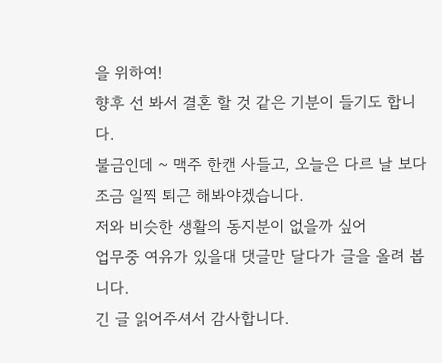을 위하여!
향후 선 봐서 결혼 할 것 같은 기분이 들기도 합니다.
불금인데 ~ 맥주 한캔 사들고, 오늘은 다르 날 보다 조금 일찍 퇴근 해봐야겠습니다.
저와 비슷한 생활의 동지분이 없을까 싶어
업무중 여유가 있을대 댓글만 달다가 글을 올려 봅니다.
긴 글 읽어주셔서 감사합니다.